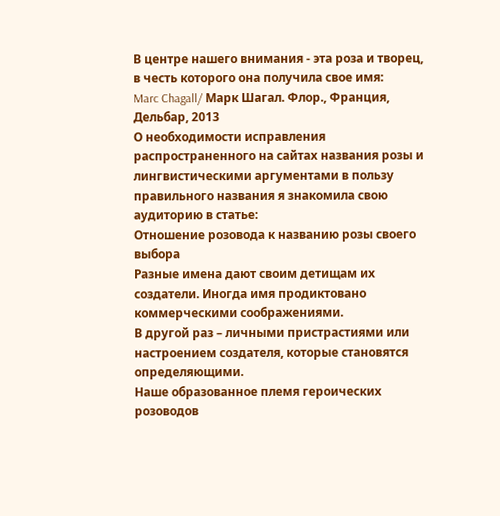В центре нашего внимания - эта роза и творец, в честь которого она получила свое имя:
Marc Chagall/ Марк Шагал. Флор., Франция, Дельбар, 2013
О необходимости исправления распространенного на сайтах названия розы и лингвистическими аргументами в пользу правильного названия я знакомила свою аудиторию в статье:
Отношение розовода к названию розы своего выбора
Разные имена дают своим детищам их создатели. Иногда имя продиктовано коммерческими соображениями.
В другой раз – личными пристрастиями или настроением создателя, которые становятся определяющими.
Наше образованное племя героических розоводов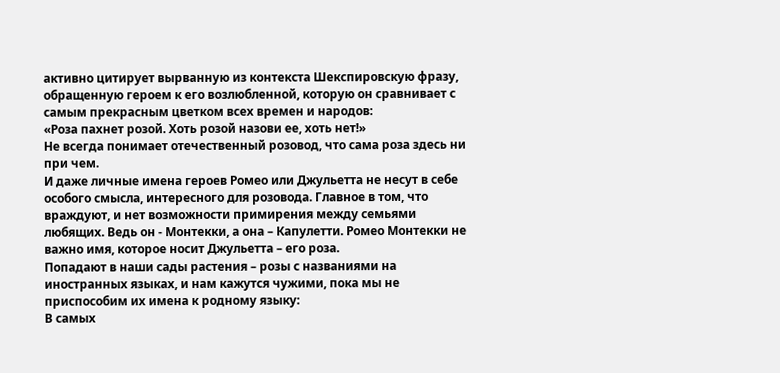активно цитирует вырванную из контекста Шекспировскую фразу, обращенную героем к его возлюбленной, которую он сравнивает с самым прекрасным цветком всех времен и народов:
«Роза пахнет розой. Хоть розой назови ее, хоть нет!»
Не всегда понимает отечественный розовод, что сама роза здесь ни при чем.
И даже личные имена героев Ромео или Джульетта не несут в себе особого смысла, интересного для розовода. Главное в том, что враждуют, и нет возможности примирения между семьями любящих. Ведь он - Монтекки, а она – Капулетти. Ромео Монтекки не важно имя, которое носит Джульетта – его роза.
Попадают в наши сады растения – розы с названиями на иностранных языках, и нам кажутся чужими, пока мы не приспособим их имена к родному языку:
В самых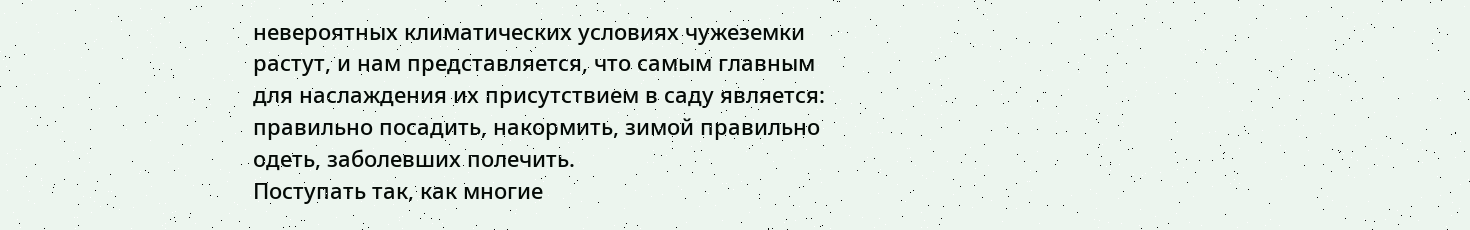невероятных климатических условиях чужеземки растут, и нам представляется, что самым главным для наслаждения их присутствием в саду является: правильно посадить, накормить, зимой правильно одеть, заболевших полечить.
Поступать так, как многие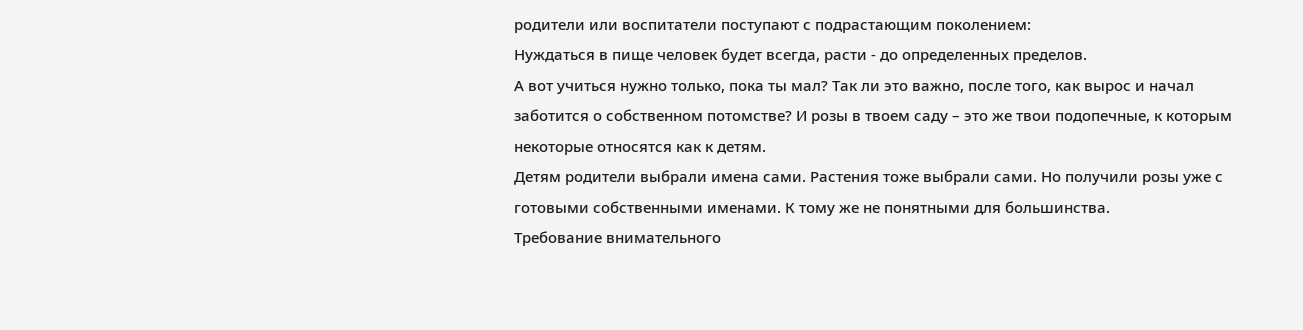родители или воспитатели поступают с подрастающим поколением:
Нуждаться в пище человек будет всегда, расти - до определенных пределов.
А вот учиться нужно только, пока ты мал? Так ли это важно, после того, как вырос и начал заботится о собственном потомстве? И розы в твоем саду – это же твои подопечные, к которым некоторые относятся как к детям.
Детям родители выбрали имена сами. Растения тоже выбрали сами. Но получили розы уже с готовыми собственными именами. К тому же не понятными для большинства.
Требование внимательного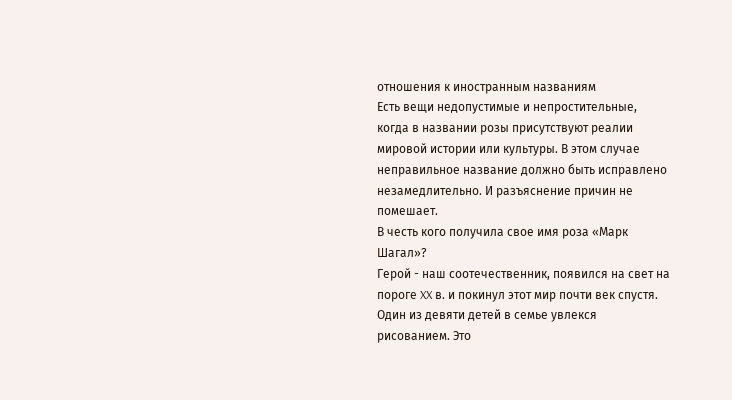отношения к иностранным названиям
Есть вещи недопустимые и непростительные, когда в названии розы присутствуют реалии мировой истории или культуры. В этом случае неправильное название должно быть исправлено незамедлительно. И разъяснение причин не помешает.
В честь кого получила свое имя роза «Марк Шагал»?
Герой - наш соотечественник, появился на свет на пороге XX в. и покинул этот мир почти век спустя.
Один из девяти детей в семье увлекся рисованием. Это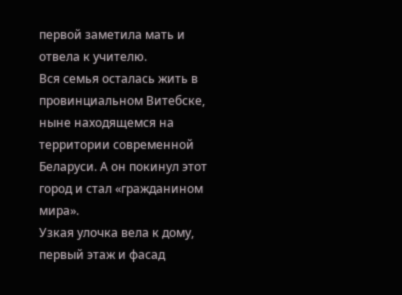первой заметила мать и отвела к учителю.
Вся семья осталась жить в провинциальном Витебске, ныне находящемся на территории современной Беларуси. А он покинул этот город и стал «гражданином мира».
Узкая улочка вела к дому, первый этаж и фасад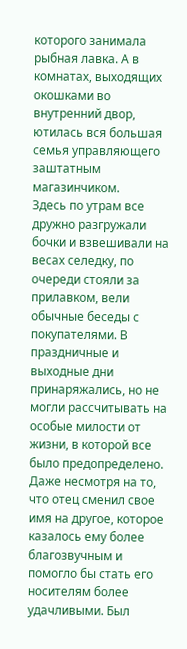которого занимала рыбная лавка. А в комнатах, выходящих окошками во внутренний двор, ютилась вся большая семья управляющего заштатным магазинчиком.
Здесь по утрам все дружно разгружали бочки и взвешивали на весах селедку, по очереди стояли за прилавком, вели обычные беседы с покупателями. В праздничные и выходные дни принаряжались, но не могли рассчитывать на особые милости от жизни, в которой все было предопределено. Даже несмотря на то, что отец сменил свое имя на другое, которое казалось ему более благозвучным и помогло бы стать его носителям более удачливыми. Был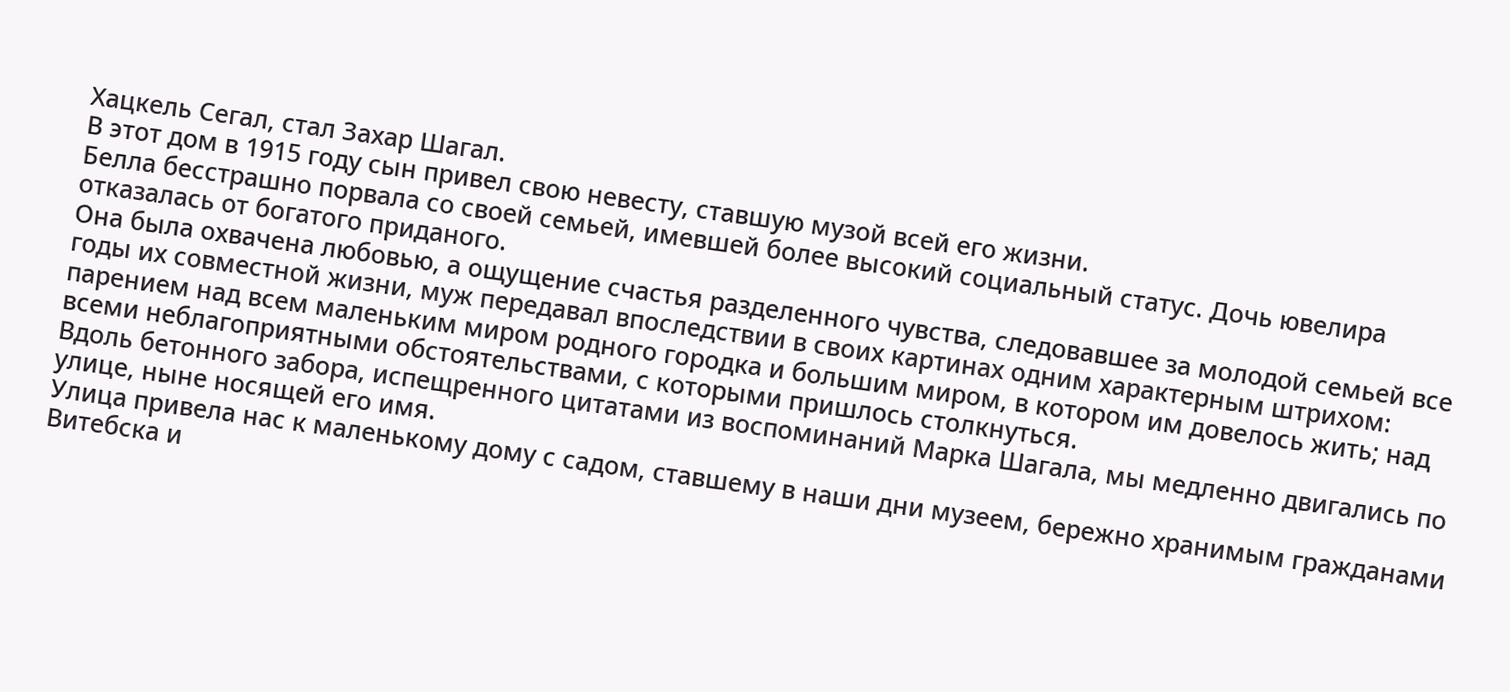Хацкель Сегал, стал Захар Шагал.
В этот дом в 1915 году сын привел свою невесту, ставшую музой всей его жизни.
Белла бесстрашно порвала со своей семьей, имевшей более высокий социальный статус. Дочь ювелира отказалась от богатого приданого.
Она была охвачена любовью, а ощущение счастья разделенного чувства, следовавшее за молодой семьей все годы их совместной жизни, муж передавал впоследствии в своих картинах одним характерным штрихом: парением над всем маленьким миром родного городка и большим миром, в котором им довелось жить; над всеми неблагоприятными обстоятельствами, с которыми пришлось столкнуться.
Вдоль бетонного забора, испещренного цитатами из воспоминаний Марка Шагала, мы медленно двигались по улице, ныне носящей его имя.
Улица привела нас к маленькому дому с садом, ставшему в наши дни музеем, бережно хранимым гражданами Витебска и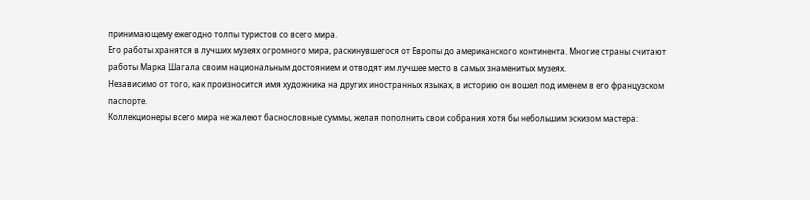принимающему ежегодно толпы туристов со всего мира.
Его работы хранятся в лучших музеях огромного мира, раскинувшегося от Европы до американского континента. Многие страны считают работы Марка Шагала своим национальным достоянием и отводят им лучшее место в самых знаменитых музеях.
Независимо от того, как произносится имя художника на других иностранных языках, в историю он вошел под именем в его французском паспорте.
Коллекционеры всего мира не жалеют баснословные суммы, желая пополнить свои собрания хотя бы небольшим эскизом мастера: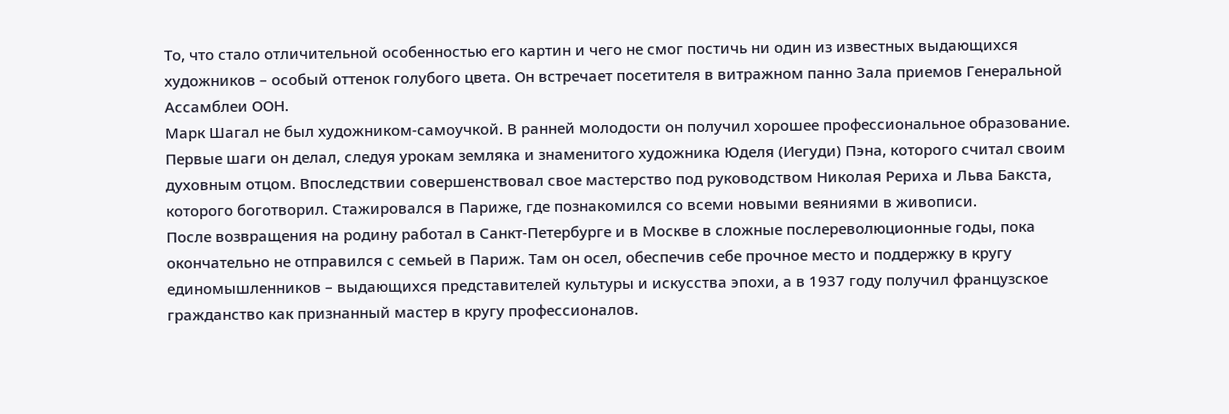То, что стало отличительной особенностью его картин и чего не смог постичь ни один из известных выдающихся художников – особый оттенок голубого цвета. Он встречает посетителя в витражном панно Зала приемов Генеральной Ассамблеи ООН.
Марк Шагал не был художником-самоучкой. В ранней молодости он получил хорошее профессиональное образование. Первые шаги он делал, следуя урокам земляка и знаменитого художника Юделя (Иегуди) Пэна, которого считал своим духовным отцом. Впоследствии совершенствовал свое мастерство под руководством Николая Рериха и Льва Бакста, которого боготворил. Стажировался в Париже, где познакомился со всеми новыми веяниями в живописи.
После возвращения на родину работал в Санкт-Петербурге и в Москве в сложные послереволюционные годы, пока окончательно не отправился с семьей в Париж. Там он осел, обеспечив себе прочное место и поддержку в кругу единомышленников – выдающихся представителей культуры и искусства эпохи, а в 1937 году получил французское гражданство как признанный мастер в кругу профессионалов.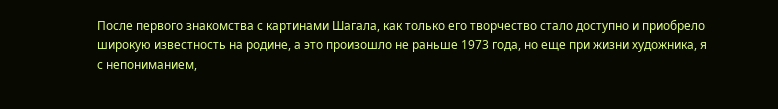После первого знакомства с картинами Шагала, как только его творчество стало доступно и приобрело широкую известность на родине, а это произошло не раньше 1973 года, но еще при жизни художника, я с непониманием,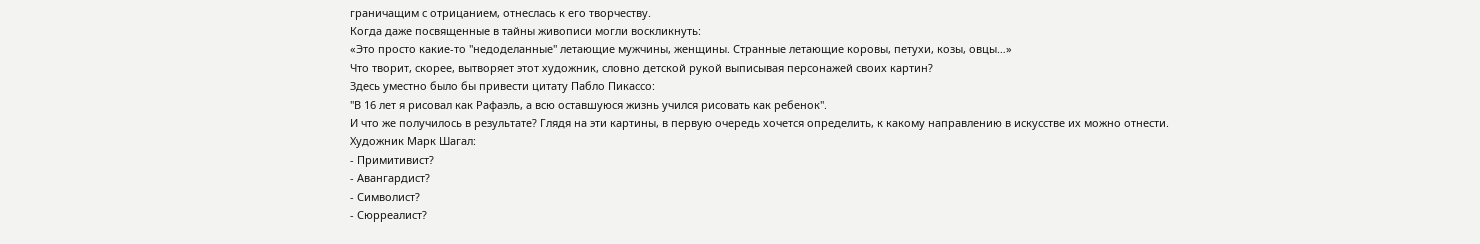граничащим с отрицанием, отнеслась к его творчеству.
Когда даже посвященные в тайны живописи могли воскликнуть:
«Это просто какие-то "недоделанные" летающие мужчины, женщины. Странные летающие коровы, петухи, козы, овцы…»
Что творит, скорее, вытворяет этот художник, словно детской рукой выписывая персонажей своих картин?
Здесь уместно было бы привести цитату Пабло Пикассо:
"В 16 лет я рисовал как Рафаэль, а всю оставшуюся жизнь учился рисовать как ребенок".
И что же получилось в результате? Глядя на эти картины, в первую очередь хочется определить, к какому направлению в искусстве их можно отнести.
Художник Марк Шагал:
- Примитивист?
- Авангардист?
- Символист?
- Сюрреалист?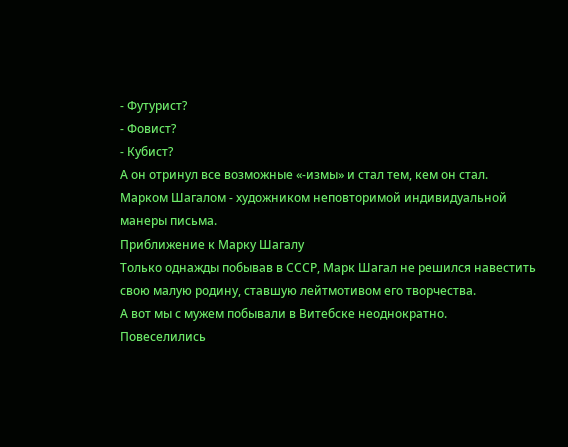- Футурист?
- Фовист?
- Кубист?
А он отринул все возможные «-измы» и стал тем, кем он стал.
Марком Шагалом - художником неповторимой индивидуальной манеры письма.
Приближение к Марку Шагалу
Только однажды побывав в СССР, Марк Шагал не решился навестить свою малую родину, ставшую лейтмотивом его творчества.
А вот мы с мужем побывали в Витебске неоднократно.
Повеселились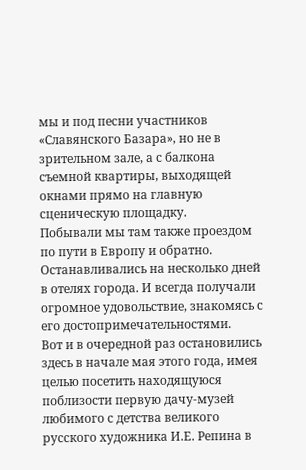мы и под песни участников «Славянского Базара», но не в зрительном зале, а с балкона съемной квартиры, выходящей окнами прямо на главную сценическую площадку.
Побывали мы там также проездом по пути в Европу и обратно.
Останавливались на несколько дней в отелях города. И всегда получали огромное удовольствие, знакомясь с его достопримечательностями.
Вот и в очередной раз остановились здесь в начале мая этого года, имея целью посетить находящуюся поблизости первую дачу-музей любимого с детства великого русского художника И.Е. Репина в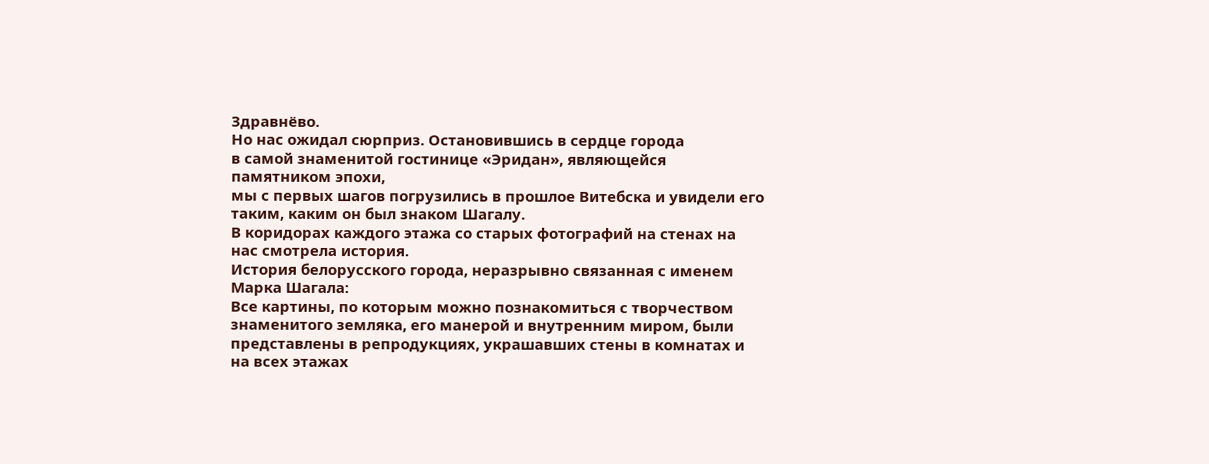Здравнёво.
Но нас ожидал сюрприз. Остановившись в сердце города
в самой знаменитой гостинице «Эридан», являющейся памятником эпохи,
мы с первых шагов погрузились в прошлое Витебска и увидели его таким, каким он был знаком Шагалу.
В коридорах каждого этажа со старых фотографий на стенах на нас смотрела история.
История белорусского города, неразрывно связанная с именем Марка Шагала:
Все картины, по которым можно познакомиться с творчеством знаменитого земляка, его манерой и внутренним миром, были представлены в репродукциях, украшавших стены в комнатах и на всех этажах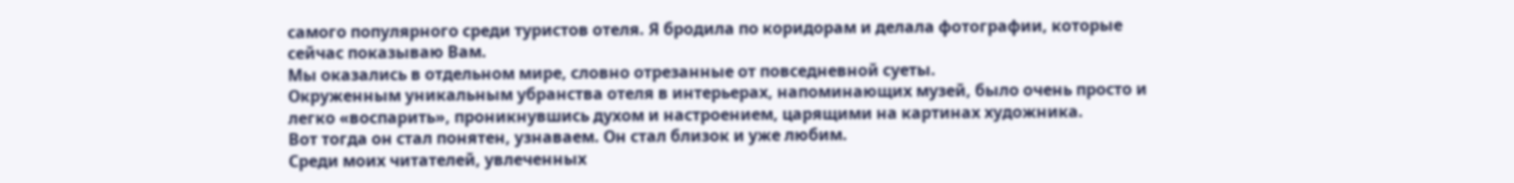самого популярного среди туристов отеля. Я бродила по коридорам и делала фотографии, которые сейчас показываю Вам.
Мы оказались в отдельном мире, словно отрезанные от повседневной суеты.
Окруженным уникальным убранства отеля в интерьерах, напоминающих музей, было очень просто и легко «воспарить», проникнувшись духом и настроением, царящими на картинах художника.
Вот тогда он стал понятен, узнаваем. Он стал близок и уже любим.
Среди моих читателей, увлеченных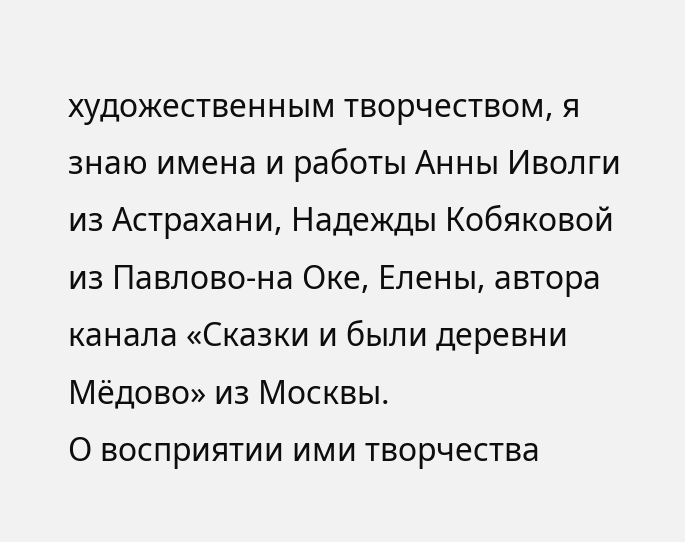художественным творчеством, я знаю имена и работы Анны Иволги из Астрахани, Надежды Кобяковой из Павлово-на Оке, Елены, автора канала «Сказки и были деревни Мёдово» из Москвы.
О восприятии ими творчества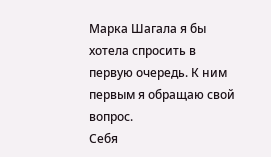Марка Шагала я бы хотела спросить в первую очередь. К ним первым я обращаю свой вопрос.
Себя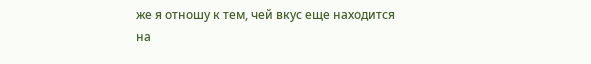же я отношу к тем, чей вкус еще находится на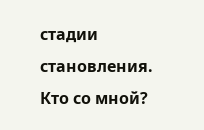стадии становления. Кто со мной?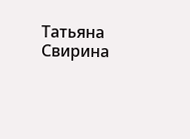Татьяна Свирина